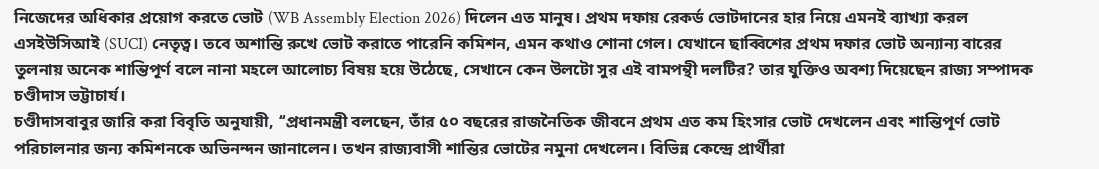নিজেদের অধিকার প্রয়োগ করতে ভোট (WB Assembly Election 2026) দিলেন এত মানুষ। প্রথম দফায় রেকর্ড ভোটদানের হার নিয়ে এমনই ব্যাখ্যা করল এসইউসিআই (SUCI) নেতৃত্ব। তবে অশান্তি রুখে ভোট করাতে পারেনি কমিশন, এমন কথাও শোনা গেল। যেখানে ছাব্বিশের প্রথম দফার ভোট অন্যান্য বারের তুলনায় অনেক শান্তিপূর্ণ বলে নানা মহলে আলোচ্য বিষয় হয়ে উঠেছে, সেখানে কেন উলটো সুর এই বামপন্থী দলটির? তার যুক্তিও অবশ্য দিয়েছেন রাজ্য সম্পাদক চণ্ডীদাস ভট্টাচার্য।
চণ্ডীদাসবাবুর জারি করা বিবৃতি অনুযায়ী, ‘‘প্রধানমন্ত্রী বলছেন, তাঁর ৫০ বছরের রাজনৈতিক জীবনে প্রথম এত কম হিংসার ভোট দেখলেন এবং শান্তিপূর্ণ ভোট পরিচালনার জন্য কমিশনকে অভিনন্দন জানালেন। তখন রাজ্যবাসী শান্তির ভোটের নমুনা দেখলেন। বিভিন্ন কেন্দ্রে প্রার্থীরা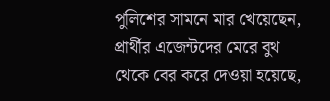পুলিশের সামনে মার খেয়েছেন, প্রার্থীর এজেন্টদের মেরে বুথ থেকে বের করে দেওয়া হয়েছে,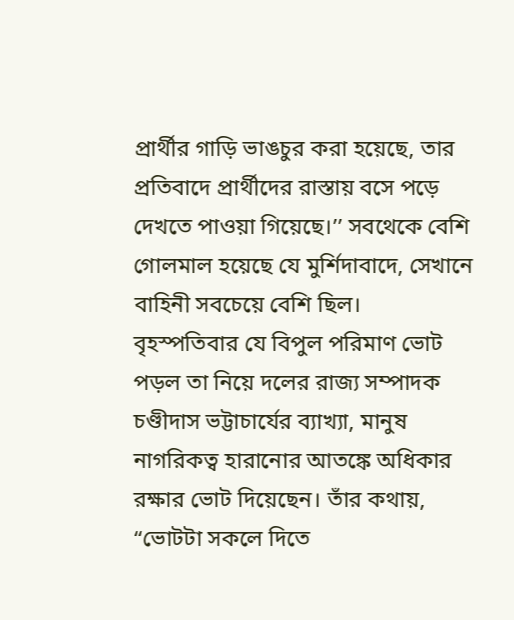প্রার্থীর গাড়ি ভাঙচুর করা হয়েছে, তার প্রতিবাদে প্রার্থীদের রাস্তায় বসে পড়ে দেখতে পাওয়া গিয়েছে।’’ সবথেকে বেশি গোলমাল হয়েছে যে মুর্শিদাবাদে, সেখানে বাহিনী সবচেয়ে বেশি ছিল।
বৃহস্পতিবার যে বিপুল পরিমাণ ভোট পড়ল তা নিয়ে দলের রাজ্য সম্পাদক চণ্ডীদাস ভট্টাচার্যের ব্যাখ্যা, মানুষ নাগরিকত্ব হারানোর আতঙ্কে অধিকার রক্ষার ভোট দিয়েছেন। তাঁর কথায়, “ভোটটা সকলে দিতে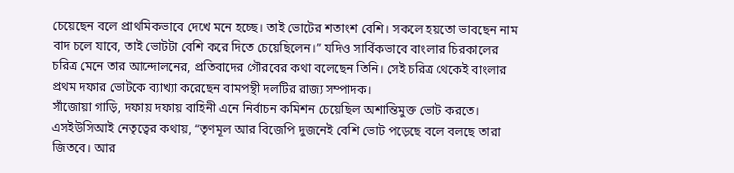চেয়েছেন বলে প্রাথমিকভাবে দেখে মনে হচ্ছে। তাই ভোটের শতাংশ বেশি। সকলে হয়তো ভাবছেন নাম বাদ চলে যাবে, তাই ভোটটা বেশি করে দিতে চেয়েছিলেন।” যদিও সার্বিকভাবে বাংলার চিরকালের চরিত্র মেনে তার আন্দোলনের, প্রতিবাদের গৌরবের কথা বলেছেন তিনি। সেই চরিত্র থেকেই বাংলার প্রথম দফার ভোটকে ব্যাখ্যা করেছেন বামপন্থী দলটির রাজ্য সম্পাদক।
সাঁজোয়া গাড়ি, দফায় দফায় বাহিনী এনে নির্বাচন কমিশন চেয়েছিল অশান্তিমুক্ত ভোট করতে। এসইউসিআই নেতৃত্বের কথায়, “তৃণমূল আর বিজেপি দুজনেই বেশি ভোট পড়েছে বলে বলছে তারা জিতবে। আর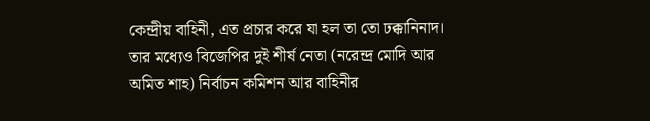কেন্দ্রীয় বাহিনী, এত প্রচার করে যা হল তা তো ঢক্কানিনাদ। তার মধ্যেও বিজেপির দুই শীর্ষ নেতা (নরেন্দ্র মোদি আর অমিত শাহ) নির্বাচন কমিশন আর বাহিনীর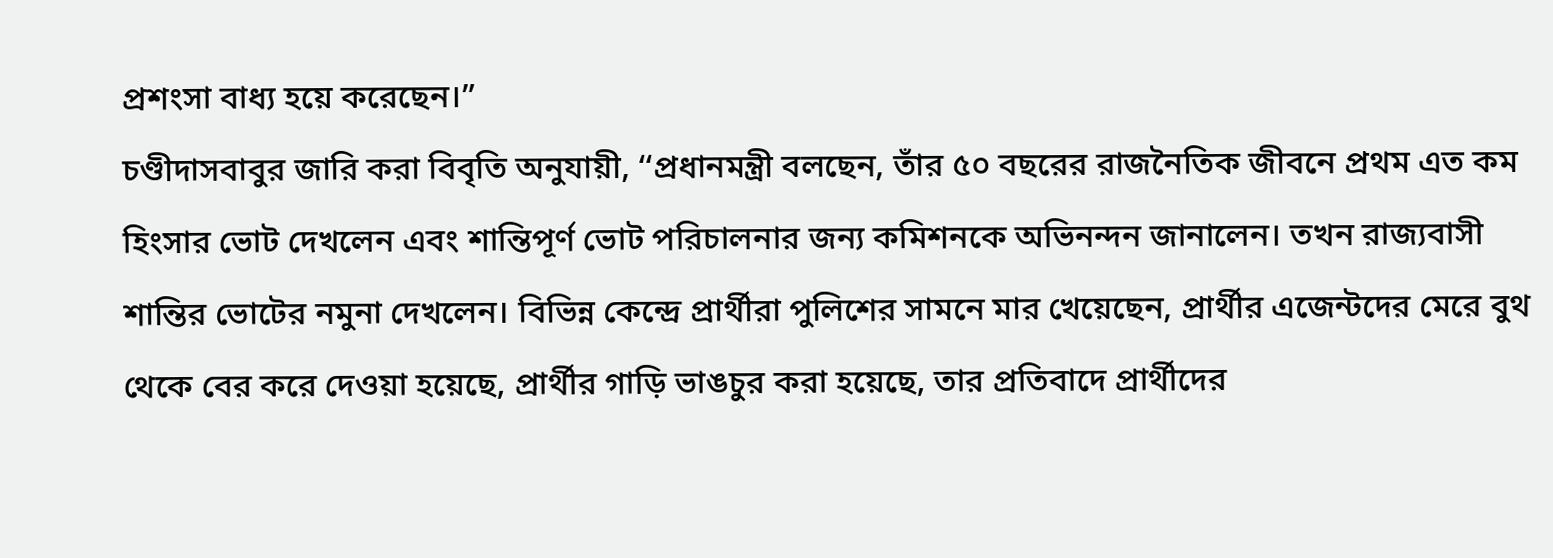প্রশংসা বাধ্য হয়ে করেছেন।”
চণ্ডীদাসবাবুর জারি করা বিবৃতি অনুযায়ী, ‘‘প্রধানমন্ত্রী বলছেন, তাঁর ৫০ বছরের রাজনৈতিক জীবনে প্রথম এত কম হিংসার ভোট দেখলেন এবং শান্তিপূর্ণ ভোট পরিচালনার জন্য কমিশনকে অভিনন্দন জানালেন। তখন রাজ্যবাসী শান্তির ভোটের নমুনা দেখলেন। বিভিন্ন কেন্দ্রে প্রার্থীরা পুলিশের সামনে মার খেয়েছেন, প্রার্থীর এজেন্টদের মেরে বুথ থেকে বের করে দেওয়া হয়েছে, প্রার্থীর গাড়ি ভাঙচুর করা হয়েছে, তার প্রতিবাদে প্রার্থীদের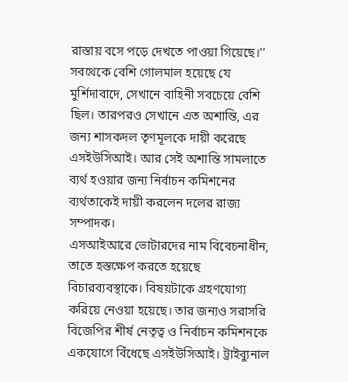রাস্তায় বসে পড়ে দেখতে পাওয়া গিয়েছে।’’ সবথেকে বেশি গোলমাল হয়েছে যে মুর্শিদাবাদে, সেখানে বাহিনী সবচেয়ে বেশি ছিল। তারপরও সেখানে এত অশান্তি, এর জন্য শাসকদল তৃণমূলকে দায়ী করেছে এসইউসিআই। আর সেই অশান্তি সামলাতে ব্যর্থ হওয়ার জন্য নির্বাচন কমিশনের ব্যর্থতাকেই দায়ী করলেন দলের রাজ্য সম্পাদক।
এসআইআরে ভোটারদের নাম বিবেচনাধীন, তাতে হস্তক্ষেপ করতে হয়েছে বিচারব্যবস্থাকে। বিষয়টাকে গ্রহণযোগ্য করিয়ে নেওয়া হয়েছে। তার জন্যও সরাসরি বিজেপির শীর্ষ নেতৃত্ব ও নির্বাচন কমিশনকে একযোগে বিঁধেছে এসইউসিআই। ট্রাইব্যুনাল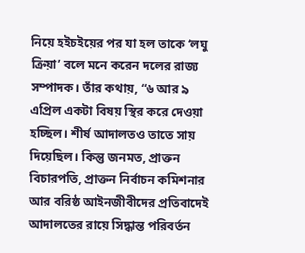নিয়ে হইচইয়ের পর যা হল তাকে ‘লঘু ক্রিয়া’ বলে মনে করেন দলের রাজ্য সম্পাদক। তাঁর কথায়, “৬ আর ৯ এপ্রিল একটা বিষয় স্থির করে দেওয়া হচ্ছিল। শীর্ষ আদালতও তাতে সায় দিয়েছিল। কিন্তু জনমত, প্রাক্তন বিচারপতি, প্রাক্তন নির্বাচন কমিশনার আর বরিষ্ঠ আইনজীবীদের প্রতিবাদেই আদালতের রায়ে সিদ্ধান্ত পরিবর্তন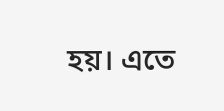হয়। এতে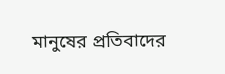মানুষের প্রতিবাদের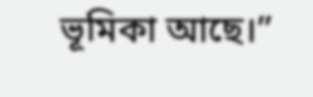ভূমিকা আছে।”